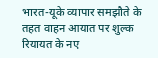भारत-यूके व्यापार समझौते के तहत वाहन आयात पर शुल्क रियायत के नए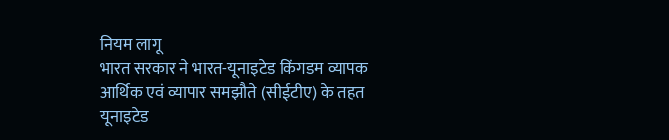नियम लागू
भारत सरकार ने भारत-यूनाइटेड किंगडम व्यापक आर्थिक एवं व्यापार समझौते (सीईटीए) के तहत यूनाइटेड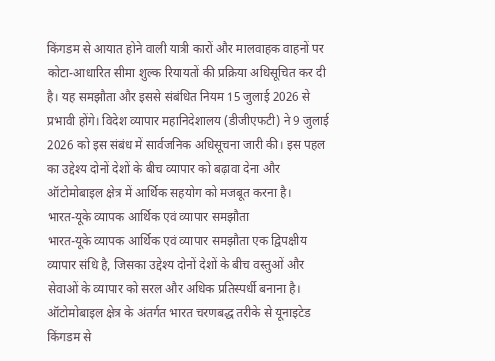किंगडम से आयात होने वाली यात्री कारों और मालवाहक वाहनों पर कोटा-आधारित सीमा शुल्क रियायतों की प्रक्रिया अधिसूचित कर दी है। यह समझौता और इससे संबंधित नियम 15 जुलाई 2026 से प्रभावी होंगे। विदेश व्यापार महानिदेशालय (डीजीएफटी) ने 9 जुलाई 2026 को इस संबंध में सार्वजनिक अधिसूचना जारी की। इस पहल का उद्देश्य दोनों देशों के बीच व्यापार को बढ़ावा देना और ऑटोमोबाइल क्षेत्र में आर्थिक सहयोग को मजबूत करना है।
भारत-यूके व्यापक आर्थिक एवं व्यापार समझौता
भारत-यूके व्यापक आर्थिक एवं व्यापार समझौता एक द्विपक्षीय व्यापार संधि है, जिसका उद्देश्य दोनों देशों के बीच वस्तुओं और सेवाओं के व्यापार को सरल और अधिक प्रतिस्पर्धी बनाना है। ऑटोमोबाइल क्षेत्र के अंतर्गत भारत चरणबद्ध तरीके से यूनाइटेड किंगडम से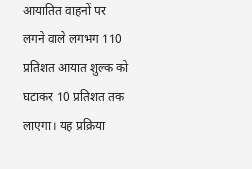आयातित वाहनों पर लगने वाले लगभग 110 प्रतिशत आयात शुल्क को घटाकर 10 प्रतिशत तक लाएगा। यह प्रक्रिया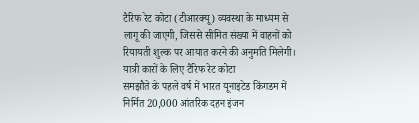टैरिफ रेट कोटा (टीआरक्यू) व्यवस्था के माध्यम से लागू की जाएगी, जिससे सीमित संख्या में वाहनों को रियायती शुल्क पर आयात करने की अनुमति मिलेगी।
यात्री कारों के लिए टैरिफ रेट कोटा
समझौते के पहले वर्ष में भारत यूनाइटेड किंगडम में निर्मित 20,000 आंतरिक दहन इंजन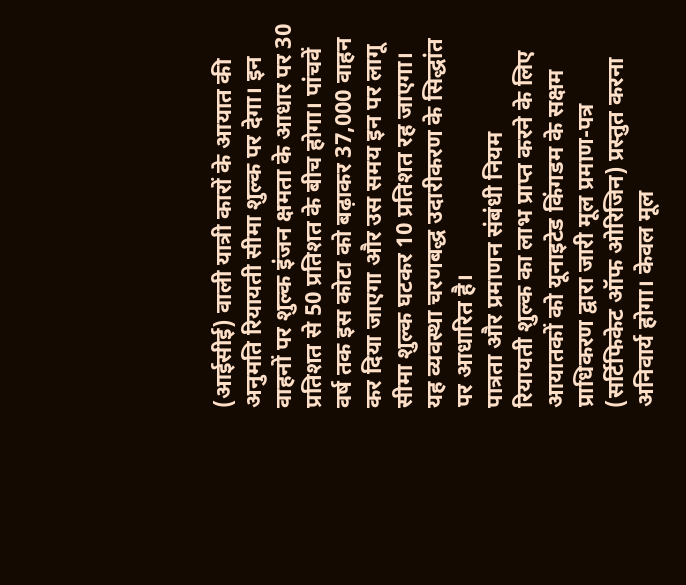(आईसीई) वाली यात्री कारों के आयात की अनुमति रियायती सीमा शुल्क पर देगा। इन वाहनों पर शुल्क इंजन क्षमता के आधार पर 30 प्रतिशत से 50 प्रतिशत के बीच होगा। पांचवें वर्ष तक इस कोटा को बढ़ाकर 37,000 वाहन कर दिया जाएगा और उस समय इन पर लागू सीमा शुल्क घटकर 10 प्रतिशत रह जाएगा। यह व्यवस्था चरणबद्ध उदारीकरण के सिद्धांत पर आधारित है।
पात्रता और प्रमाणन संबंधी नियम
रियायती शुल्क का लाभ प्राप्त करने के लिए आयातकों को यूनाइटेड किंगडम के सक्षम प्राधिकरण द्वारा जारी मूल प्रमाण-पत्र (सर्टिफिकेट ऑफ ओरिजिन) प्रस्तुत करना अनिवार्य होगा। केवल मूल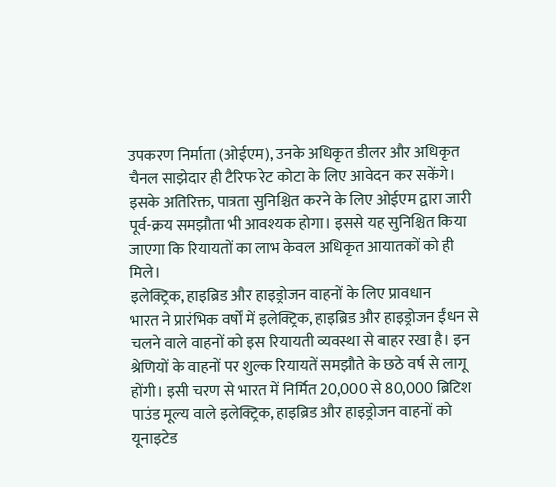उपकरण निर्माता (ओईएम), उनके अधिकृत डीलर और अधिकृत चैनल साझेदार ही टैरिफ रेट कोटा के लिए आवेदन कर सकेंगे। इसके अतिरिक्त, पात्रता सुनिश्चित करने के लिए ओईएम द्वारा जारी पूर्व-क्रय समझौता भी आवश्यक होगा। इससे यह सुनिश्चित किया जाएगा कि रियायतों का लाभ केवल अधिकृत आयातकों को ही मिले।
इलेक्ट्रिक, हाइब्रिड और हाइड्रोजन वाहनों के लिए प्रावधान
भारत ने प्रारंभिक वर्षों में इलेक्ट्रिक, हाइब्रिड और हाइड्रोजन ईंधन से चलने वाले वाहनों को इस रियायती व्यवस्था से बाहर रखा है। इन श्रेणियों के वाहनों पर शुल्क रियायतें समझौते के छठे वर्ष से लागू होंगी। इसी चरण से भारत में निर्मित 20,000 से 80,000 ब्रिटिश पाउंड मूल्य वाले इलेक्ट्रिक, हाइब्रिड और हाइड्रोजन वाहनों को यूनाइटेड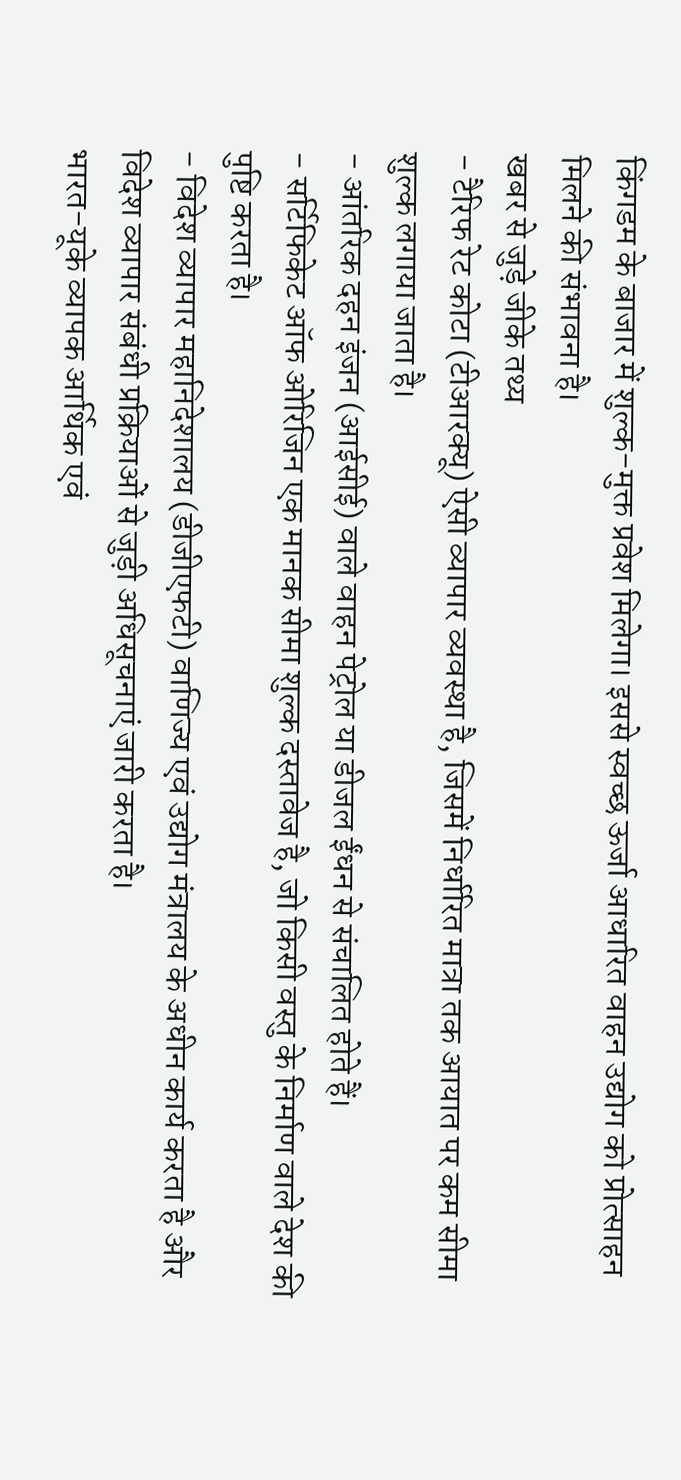किंगडम के बाजार में शुल्क-मुक्त प्रवेश मिलेगा। इससे स्वच्छ ऊर्जा आधारित वाहन उद्योग को प्रोत्साहन मिलने की संभावना है।
खबर से जुड़े जीके तथ्य
- टैरिफ रेट कोटा (टीआरक्यू) ऐसी व्यापार व्यवस्था है, जिसमें निर्धारित मात्रा तक आयात पर कम सीमा शुल्क लगाया जाता है।
- आंतरिक दहन इंजन (आईसीई) वाले वाहन पेट्रोल या डीजल ईंधन से संचालित होते हैं।
- सर्टिफिकेट ऑफ ओरिजिन एक मानक सीमा शुल्क दस्तावेज है, जो किसी वस्तु के निर्माण वाले देश की पुष्टि करता है।
- विदेश व्यापार महानिदेशालय (डीजीएफटी) वाणिज्य एवं उद्योग मंत्रालय के अधीन कार्य करता है और विदेश व्यापार संबंधी प्रक्रियाओं से जुड़ी अधिसूचनाएं जारी करता है।
भारत-यूके व्यापक आर्थिक एवं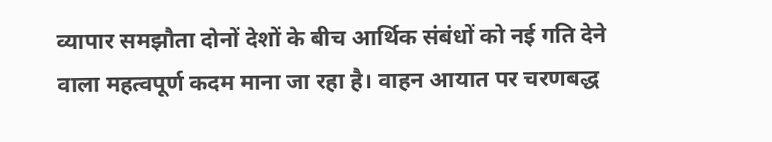व्यापार समझौता दोनों देशों के बीच आर्थिक संबंधों को नई गति देने वाला महत्वपूर्ण कदम माना जा रहा है। वाहन आयात पर चरणबद्ध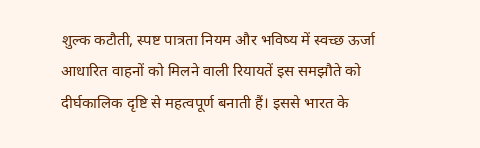शुल्क कटौती, स्पष्ट पात्रता नियम और भविष्य में स्वच्छ ऊर्जा आधारित वाहनों को मिलने वाली रियायतें इस समझौते को दीर्घकालिक दृष्टि से महत्वपूर्ण बनाती हैं। इससे भारत के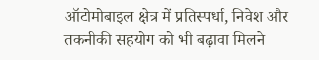ऑटोमोबाइल क्षेत्र में प्रतिस्पर्धा, निवेश और तकनीकी सहयोग को भी बढ़ावा मिलने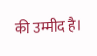की उम्मीद है।